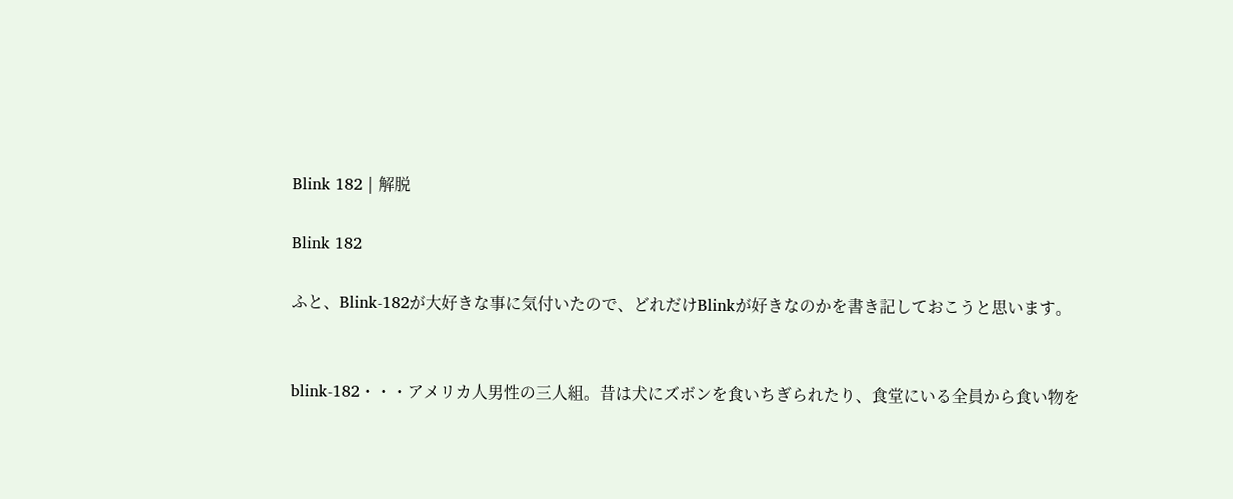Blink 182 | 解脱

Blink 182

ふと、Blink-182が大好きな事に気付いたので、どれだけBlinkが好きなのかを書き記しておこうと思います。


blink-182・・・アメリカ人男性の三人組。昔は犬にズボンを食いちぎられたり、食堂にいる全員から食い物を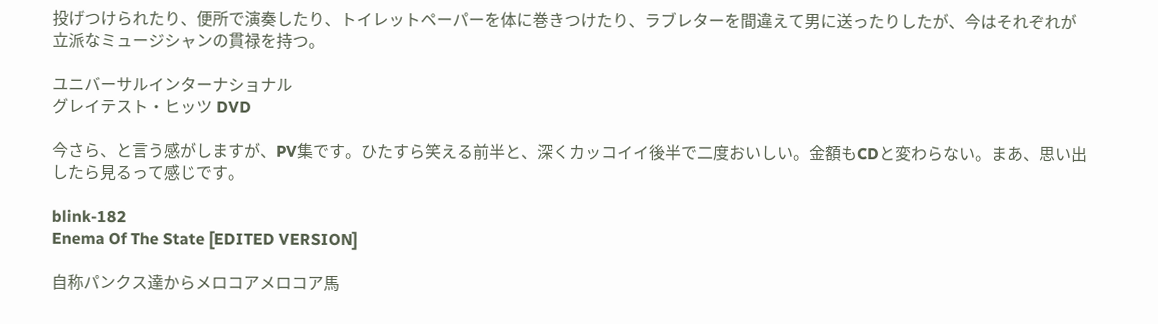投げつけられたり、便所で演奏したり、トイレットペーパーを体に巻きつけたり、ラブレターを間違えて男に送ったりしたが、今はそれぞれが立派なミュージシャンの貫禄を持つ。

ユニバーサルインターナショナル
グレイテスト・ヒッツ DVD

今さら、と言う感がしますが、PV集です。ひたすら笑える前半と、深くカッコイイ後半で二度おいしい。金額もCDと変わらない。まあ、思い出したら見るって感じです。

blink-182
Enema Of The State [EDITED VERSION]

自称パンクス達からメロコアメロコア馬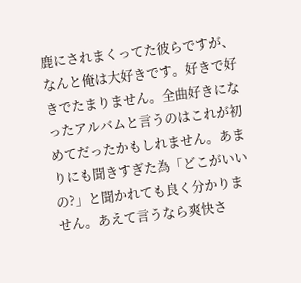鹿にされまくってた彼らですが、なんと俺は大好きです。好きで好きでたまりません。全曲好きになったアルバムと言うのはこれが初めてだったかもしれません。あまりにも聞きすぎた為「どこがいいの?」と聞かれても良く分かりません。あえて言うなら爽快さ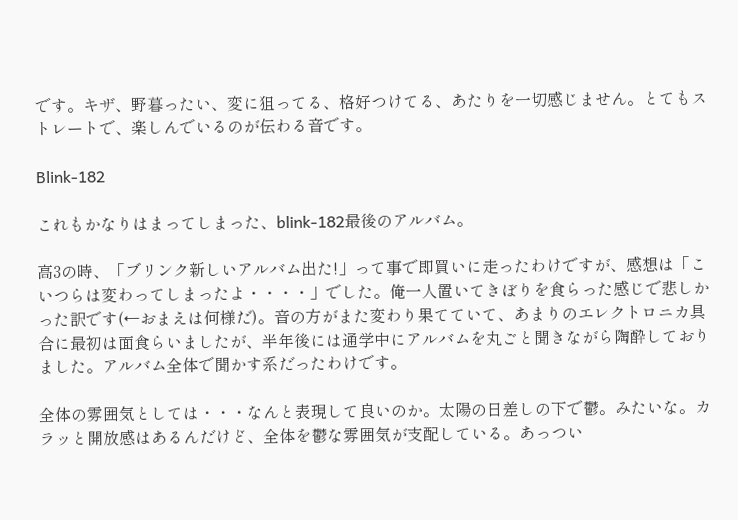です。キザ、野暮ったい、変に狙ってる、格好つけてる、あたりを一切感じません。とてもストレートで、楽しんでいるのが伝わる音です。

Blink-182

これもかなりはまってしまった、blink-182最後のアルバム。

高3の時、「ブリンク新しいアルバム出た!」って事で即買いに走ったわけですが、感想は「こいつらは変わってしまったよ・・・・」でした。俺一人置いてきぼりを食らった感じで悲しかった訳です(←おまえは何様だ)。音の方がまた変わり果てていて、あまりのエレクトロニカ具合に最初は面食らいましたが、半年後には通学中にアルバムを丸ごと聞きながら陶酔しておりました。アルバム全体で聞かす系だったわけです。

全体の雰囲気としては・・・なんと表現して良いのか。太陽の日差しの下で鬱。みたいな。カラッと開放感はあるんだけど、全体を鬱な雰囲気が支配している。あっつい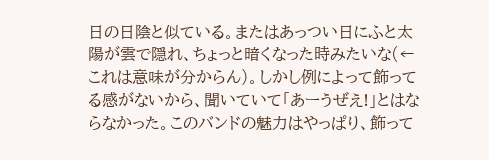日の日陰と似ている。またはあっつい日にふと太陽が雲で隠れ、ちょっと暗くなった時みたいな(←これは意味が分からん)。しかし例によって飾ってる感がないから、聞いていて「あーうぜえ!」とはならなかった。このバンドの魅力はやっぱり、飾って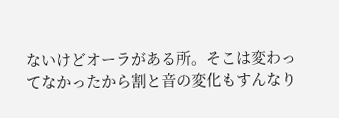ないけどオーラがある所。そこは変わってなかったから割と音の変化もすんなり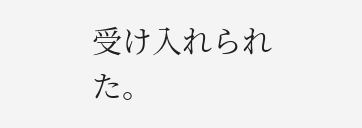受け入れられた。